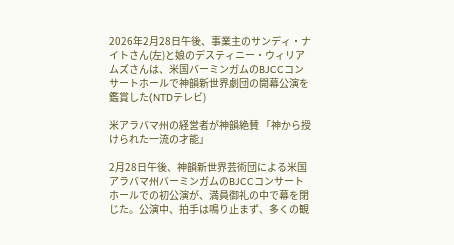2026年2月28日午後、事業主のサンディ・ナイトさん(左)と娘のデスティニー・ウィリアムズさんは、米国バーミンガムのBJCCコンサートホールで神韻新世界劇団の開幕公演を鑑賞した(NTDテレビ)

米アラバマ州の経営者が神韻絶賛 「神から授けられた一流の才能」

2月28日午後、神韻新世界芸術団による米国アラバマ州バーミンガムのBJCCコンサートホールでの初公演が、満員御礼の中で幕を閉じた。公演中、拍手は鳴り止まず、多くの観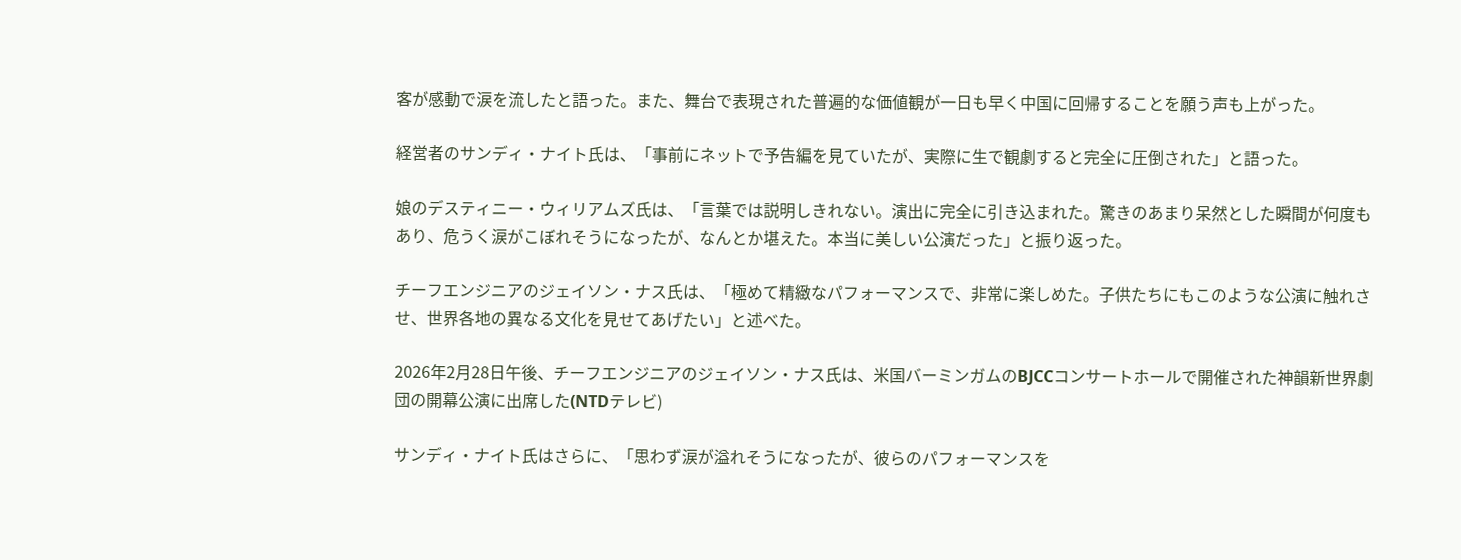客が感動で涙を流したと語った。また、舞台で表現された普遍的な価値観が一日も早く中国に回帰することを願う声も上がった。

経営者のサンディ・ナイト氏は、「事前にネットで予告編を見ていたが、実際に生で観劇すると完全に圧倒された」と語った。

娘のデスティニー・ウィリアムズ氏は、「言葉では説明しきれない。演出に完全に引き込まれた。驚きのあまり呆然とした瞬間が何度もあり、危うく涙がこぼれそうになったが、なんとか堪えた。本当に美しい公演だった」と振り返った。

チーフエンジニアのジェイソン・ナス氏は、「極めて精緻なパフォーマンスで、非常に楽しめた。子供たちにもこのような公演に触れさせ、世界各地の異なる文化を見せてあげたい」と述べた。

2026年2月28日午後、チーフエンジニアのジェイソン・ナス氏は、米国バーミンガムのBJCCコンサートホールで開催された神韻新世界劇団の開幕公演に出席した(NTDテレビ)

サンディ・ナイト氏はさらに、「思わず涙が溢れそうになったが、彼らのパフォーマンスを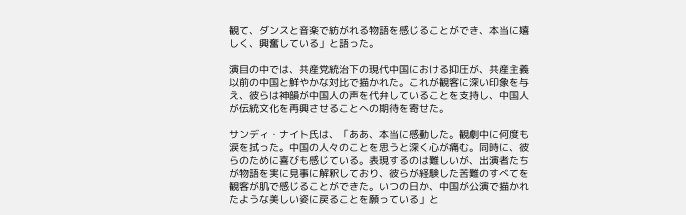観て、ダンスと音楽で紡がれる物語を感じることができ、本当に嬉しく、興奮している」と語った。

演目の中では、共産党統治下の現代中国における抑圧が、共産主義以前の中国と鮮やかな対比で描かれた。これが観客に深い印象を与え、彼らは神韻が中国人の声を代弁していることを支持し、中国人が伝統文化を再興させることへの期待を寄せた。

サンディ・ナイト氏は、「ああ、本当に感動した。観劇中に何度も涙を拭った。中国の人々のことを思うと深く心が痛む。同時に、彼らのために喜びも感じている。表現するのは難しいが、出演者たちが物語を実に見事に解釈しており、彼らが経験した苦難のすべてを観客が肌で感じることができた。いつの日か、中国が公演で描かれたような美しい姿に戻ることを願っている」と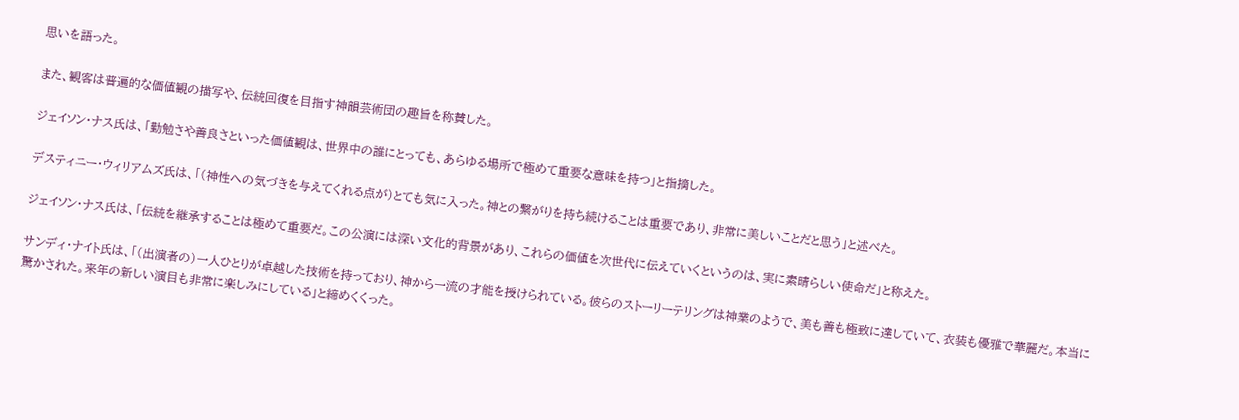思いを語った。

また、観客は普遍的な価値観の描写や、伝統回復を目指す神韻芸術団の趣旨を称賛した。

ジェイソン・ナス氏は、「勤勉さや善良さといった価値観は、世界中の誰にとっても、あらゆる場所で極めて重要な意味を持つ」と指摘した。

デスティニー・ウィリアムズ氏は、「(神性への気づきを与えてくれる点が)とても気に入った。神との繋がりを持ち続けることは重要であり、非常に美しいことだと思う」と述べた。

ジェイソン・ナス氏は、「伝統を継承することは極めて重要だ。この公演には深い文化的背景があり、これらの価値を次世代に伝えていくというのは、実に素晴らしい使命だ」と称えた。

サンディ・ナイト氏は、「(出演者の)一人ひとりが卓越した技術を持っており、神から一流の才能を授けられている。彼らのストーリーテリングは神業のようで、美も善も極致に達していて、衣装も優雅で華麗だ。本当に驚かされた。来年の新しい演目も非常に楽しみにしている」と締めくくった。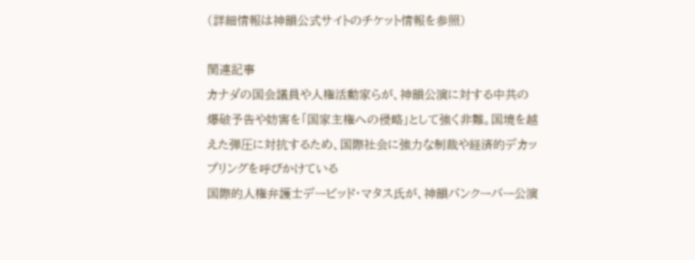(詳細情報は神韻公式サイトのチケット情報を参照)

関連記事
カナダの国会議員や人権活動家らが、神韻公演に対する中共の爆破予告や妨害を「国家主権への侵略」として強く非難。国境を越えた弾圧に対抗するため、国際社会に強力な制裁や経済的デカップリングを呼びかけている
国際的人権弁護士デービッド・マタス氏が、神韻バンクーバー公演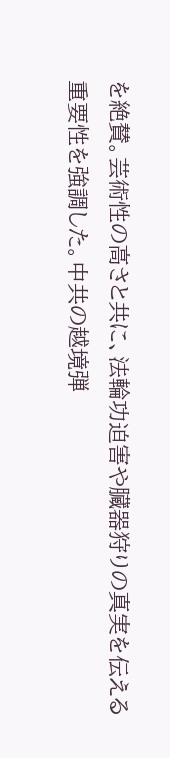を絶賛。芸術性の高さと共に、法輪功迫害や臓器狩りの真実を伝える重要性を強調した。中共の越境弾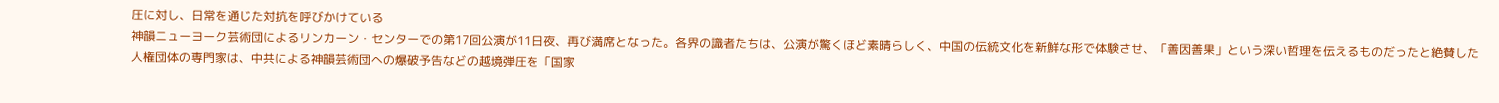圧に対し、日常を通じた対抗を呼びかけている
神韻ニューヨーク芸術団によるリンカーン・センターでの第17回公演が11日夜、再び満席となった。各界の識者たちは、公演が驚くほど素晴らしく、中国の伝統文化を新鮮な形で体験させ、「善因善果」という深い哲理を伝えるものだったと絶賛した
人権団体の専門家は、中共による神韻芸術団への爆破予告などの越境弾圧を「国家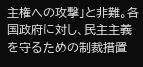主権への攻撃」と非難。各国政府に対し、民主主義を守るための制裁措置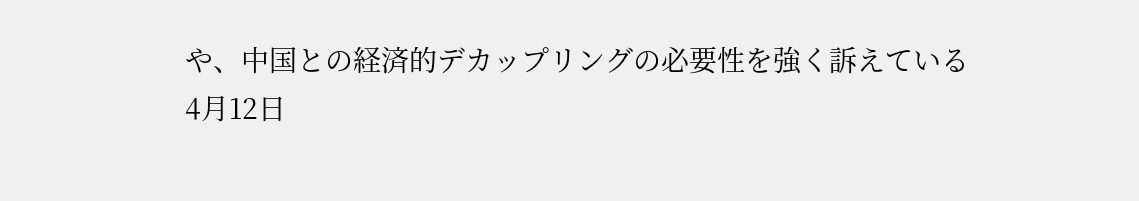や、中国との経済的デカップリングの必要性を強く訴えている
4月12日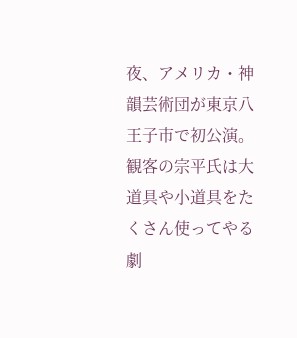夜、アメリカ・神韻芸術団が東京八王子市で初公演。観客の宗平氏は大道具や小道具をたくさん使ってやる劇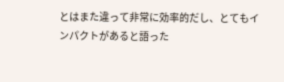とはまた違って非常に効率的だし、とてもインパクトがあると語った